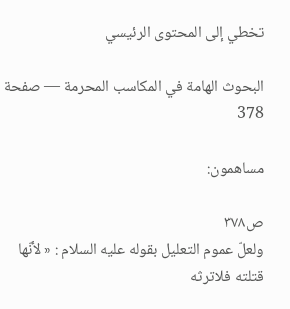تخطي إلى المحتوى الرئيسي

البحوث الهامة في المكاسب المحرمة — صفحة 378

مساهمون:

ص٣٧٨
ولعلّ عموم التعليل بقوله عليه السلام : « لأنّها قتلته فلاترثه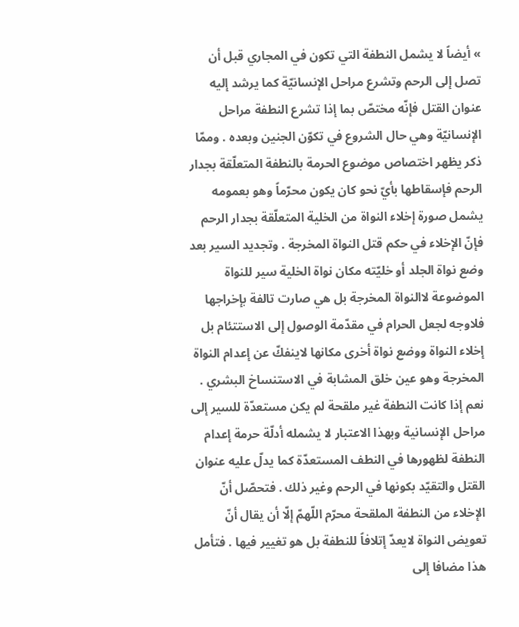» أيضاً لا يشمل النطفة التي تكون في المجاري قبل أن تصل إلى الرحم وتشرع مراحل الإنسانيّة كما يرشد إليه عنوان القتل فإنّه مختصّ بما إذا تشرع النطفة مراحل الإنسانيّة وهي حال الشروع في تكوّن الجنين وبعده . وممّا ذكر يظهر اختصاص موضوع الحرمة بالنطفة المتعلّقة بجدار الرحم فإسقاطها بأيّ نحو كان يكون محرّماً وهو بعمومه يشمل صورة إخلاء النواة من الخلية المتعلّقة بجدار الرحم فإنّ الإخلاء في حكم قتل النواة المخرجة . وتجديد السير بعد وضع نواة الجلد أو خليّته مكان نواة الخلية سير للنواة الموضوعة لاالنواة المخرجة بل هي صارت تالفة بإخراجها فلاوجه لجعل الحرام في مقدّمة الوصول إلى الاستتئام بل إخلاء النواة ووضع نواة أخرى مكانها لاينفكّ عن إعدام النواة المخرجة وهو عين خلق المشابة في الاستنساخ البشري . نعم إذا كانت النطفة غير ملقحة لم يكن مستعدّة للسير إلى مراحل الإنسانية وبهذا الاعتبار لا يشمله أدلّة حرمة إعدام النطفة لظهورها في النطف المستعدّة كما يدلّ عليه عنوان القتل والتقيّد بكونها في الرحم وغير ذلك . فتحصّل أنّ الإخلاء من النطفة الملقحة محرّم اللّهمّ إلّا أن يقال أنّ تعويض النواة لايعدّ إتلافاً للنطفة بل هو تغيير فيها . فتأمل هذا مضافا إلى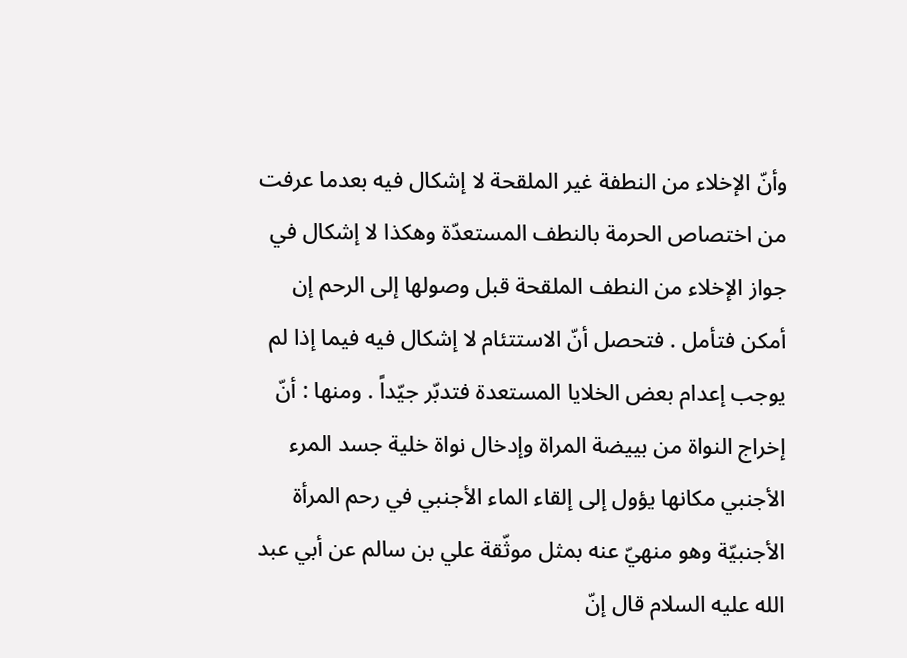وأنّ الإخلاء من النطفة غير الملقحة لا إشكال فيه بعدما عرفت من اختصاص الحرمة بالنطف المستعدّة وهكذا لا إشكال في جواز الإخلاء من النطف الملقحة قبل وصولها إلى الرحم إن أمكن فتأمل . فتحصل أنّ الاستتئام لا إشكال فيه فيما إذا لم يوجب إعدام بعض الخلايا المستعدة فتدبّر جيّداً . ومنها : أنّ إخراج النواة من بييضة المراة وإدخال نواة خلية جسد المرء الأجنبي مكانها يؤول إلى إلقاء الماء الأجنبي في رحم المرأة الأجنبيّة وهو منهيّ عنه بمثل موثّقة علي بن سالم عن أبي عبد الله عليه السلام قال إنّ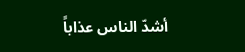أشدّ الناس عذاباً